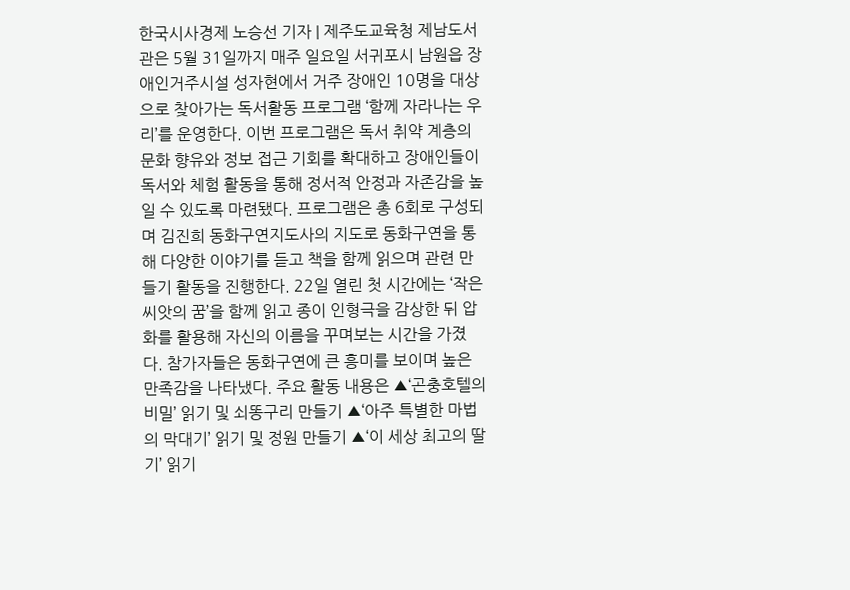한국시사경제 노승선 기자 | 제주도교육청 제남도서관은 5월 31일까지 매주 일요일 서귀포시 남원읍 장애인거주시설 성자현에서 거주 장애인 10명을 대상으로 찾아가는 독서활동 프로그램 ‘함께 자라나는 우리’를 운영한다. 이번 프로그램은 독서 취약 계층의 문화 향유와 정보 접근 기회를 확대하고 장애인들이 독서와 체험 활동을 통해 정서적 안정과 자존감을 높일 수 있도록 마련됐다. 프로그램은 총 6회로 구성되며 김진희 동화구연지도사의 지도로 동화구연을 통해 다양한 이야기를 듣고 책을 함께 읽으며 관련 만들기 활동을 진행한다. 22일 열린 첫 시간에는 ‘작은 씨앗의 꿈’을 함께 읽고 종이 인형극을 감상한 뒤 압화를 활용해 자신의 이름을 꾸며보는 시간을 가졌다. 참가자들은 동화구연에 큰 흥미를 보이며 높은 만족감을 나타냈다. 주요 활동 내용은 ▲‘곤충호텔의 비밀’ 읽기 및 쇠똥구리 만들기 ▲‘아주 특별한 마법의 막대기’ 읽기 및 정원 만들기 ▲‘이 세상 최고의 딸기’ 읽기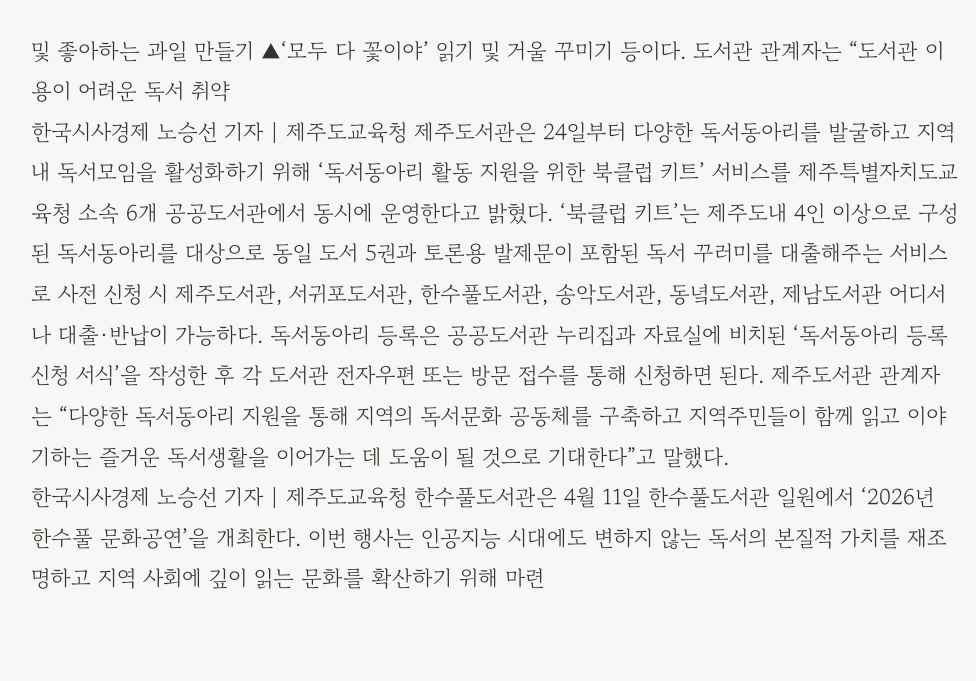및 좋아하는 과일 만들기 ▲‘모두 다 꽃이야’ 읽기 및 거울 꾸미기 등이다. 도서관 관계자는 “도서관 이용이 어려운 독서 취약
한국시사경제 노승선 기자 | 제주도교육청 제주도서관은 24일부터 다양한 독서동아리를 발굴하고 지역 내 독서모임을 활성화하기 위해 ‘독서동아리 활동 지원을 위한 북클럽 키트’ 서비스를 제주특별자치도교육청 소속 6개 공공도서관에서 동시에 운영한다고 밝혔다. ‘북클럽 키트’는 제주도내 4인 이상으로 구성된 독서동아리를 대상으로 동일 도서 5권과 토론용 발제문이 포함된 독서 꾸러미를 대출해주는 서비스로 사전 신청 시 제주도서관, 서귀포도서관, 한수풀도서관, 송악도서관, 동녘도서관, 제남도서관 어디서나 대출·반납이 가능하다. 독서동아리 등록은 공공도서관 누리집과 자료실에 비치된 ‘독서동아리 등록 신청 서식’을 작성한 후 각 도서관 전자우편 또는 방문 접수를 통해 신청하면 된다. 제주도서관 관계자는 “다양한 독서동아리 지원을 통해 지역의 독서문화 공동체를 구축하고 지역주민들이 함께 읽고 이야기하는 즐거운 독서생활을 이어가는 데 도움이 될 것으로 기대한다”고 말했다.
한국시사경제 노승선 기자 | 제주도교육청 한수풀도서관은 4월 11일 한수풀도서관 일원에서 ‘2026년 한수풀 문화공연’을 개최한다. 이번 행사는 인공지능 시대에도 변하지 않는 독서의 본질적 가치를 재조명하고 지역 사회에 깊이 읽는 문화를 확산하기 위해 마련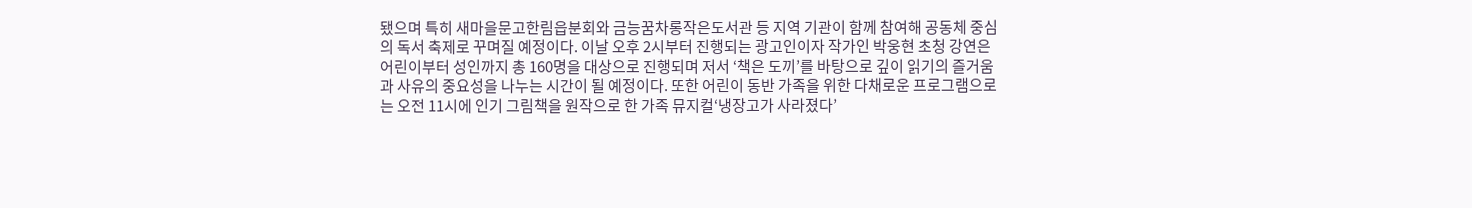됐으며 특히 새마을문고한림읍분회와 금능꿈차롱작은도서관 등 지역 기관이 함께 참여해 공동체 중심의 독서 축제로 꾸며질 예정이다. 이날 오후 2시부터 진행되는 광고인이자 작가인 박웅현 초청 강연은 어린이부터 성인까지 총 160명을 대상으로 진행되며 저서 ‘책은 도끼’를 바탕으로 깊이 읽기의 즐거움과 사유의 중요성을 나누는 시간이 될 예정이다. 또한 어린이 동반 가족을 위한 다채로운 프로그램으로는 오전 11시에 인기 그림책을 원작으로 한 가족 뮤지컬‘냉장고가 사라졌다’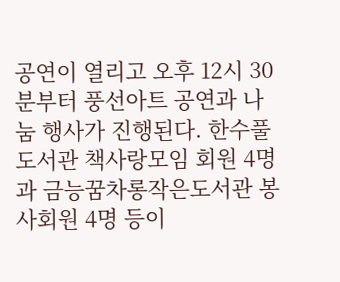공연이 열리고 오후 12시 30분부터 풍선아트 공연과 나눔 행사가 진행된다. 한수풀도서관 책사랑모임 회원 4명과 금능꿈차롱작은도서관 봉사회원 4명 등이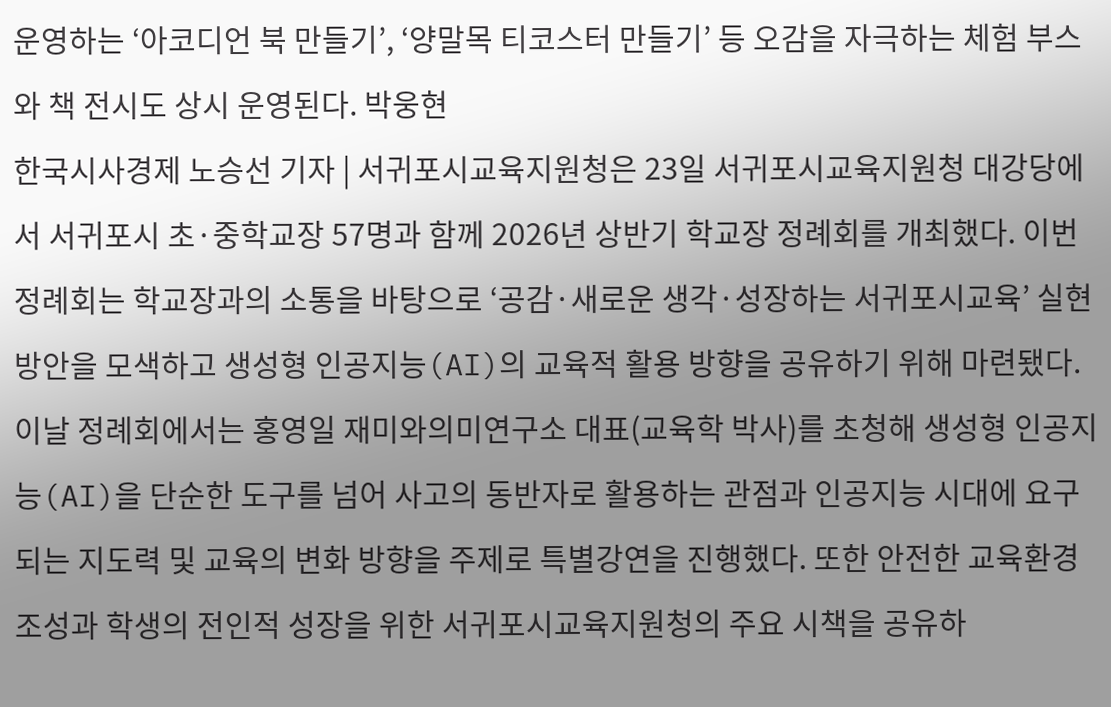운영하는 ‘아코디언 북 만들기’, ‘양말목 티코스터 만들기’ 등 오감을 자극하는 체험 부스와 책 전시도 상시 운영된다. 박웅현
한국시사경제 노승선 기자 | 서귀포시교육지원청은 23일 서귀포시교육지원청 대강당에서 서귀포시 초·중학교장 57명과 함께 2026년 상반기 학교장 정례회를 개최했다. 이번 정례회는 학교장과의 소통을 바탕으로 ‘공감·새로운 생각·성장하는 서귀포시교육’ 실현 방안을 모색하고 생성형 인공지능(AI)의 교육적 활용 방향을 공유하기 위해 마련됐다. 이날 정례회에서는 홍영일 재미와의미연구소 대표(교육학 박사)를 초청해 생성형 인공지능(AI)을 단순한 도구를 넘어 사고의 동반자로 활용하는 관점과 인공지능 시대에 요구되는 지도력 및 교육의 변화 방향을 주제로 특별강연을 진행했다. 또한 안전한 교육환경 조성과 학생의 전인적 성장을 위한 서귀포시교육지원청의 주요 시책을 공유하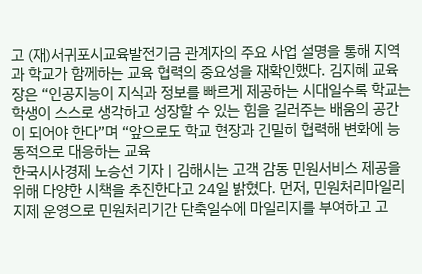고 (재)서귀포시교육발전기금 관계자의 주요 사업 설명을 통해 지역과 학교가 함께하는 교육 협력의 중요성을 재확인했다. 김지혜 교육장은 “인공지능이 지식과 정보를 빠르게 제공하는 시대일수록 학교는 학생이 스스로 생각하고 성장할 수 있는 힘을 길러주는 배움의 공간이 되어야 한다”며 “앞으로도 학교 현장과 긴밀히 협력해 변화에 능동적으로 대응하는 교육
한국시사경제 노승선 기자 | 김해시는 고객 감동 민원서비스 제공을 위해 다양한 시책을 추진한다고 24일 밝혔다. 먼저, 민원처리마일리지제 운영으로 민원처리기간 단축일수에 마일리지를 부여하고 고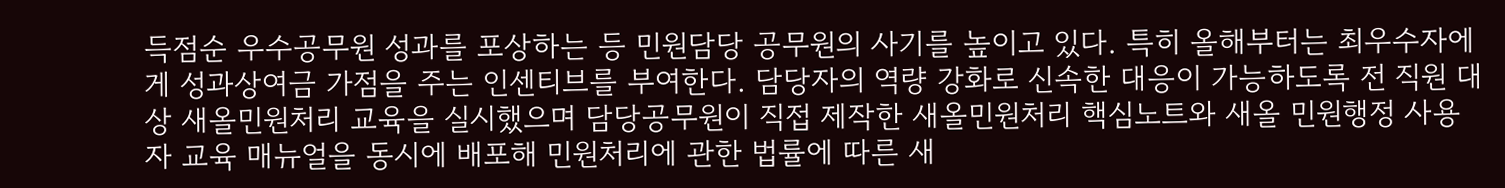득점순 우수공무원 성과를 포상하는 등 민원담당 공무원의 사기를 높이고 있다. 특히 올해부터는 최우수자에게 성과상여금 가점을 주는 인센티브를 부여한다. 담당자의 역량 강화로 신속한 대응이 가능하도록 전 직원 대상 새올민원처리 교육을 실시했으며 담당공무원이 직접 제작한 새올민원처리 핵심노트와 새올 민원행정 사용자 교육 매뉴얼을 동시에 배포해 민원처리에 관한 법률에 따른 새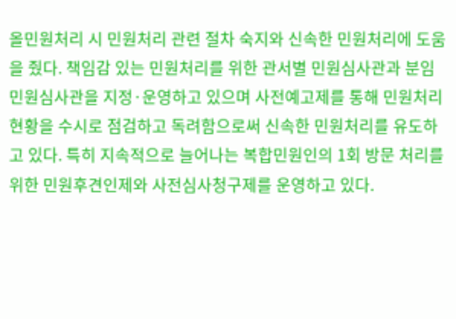올민원처리 시 민원처리 관련 절차 숙지와 신속한 민원처리에 도움을 줬다. 책임감 있는 민원처리를 위한 관서별 민원심사관과 분임민원심사관을 지정·운영하고 있으며 사전예고제를 통해 민원처리 현황을 수시로 점검하고 독려함으로써 신속한 민원처리를 유도하고 있다. 특히 지속적으로 늘어나는 복합민원인의 1회 방문 처리를 위한 민원후견인제와 사전심사청구제를 운영하고 있다.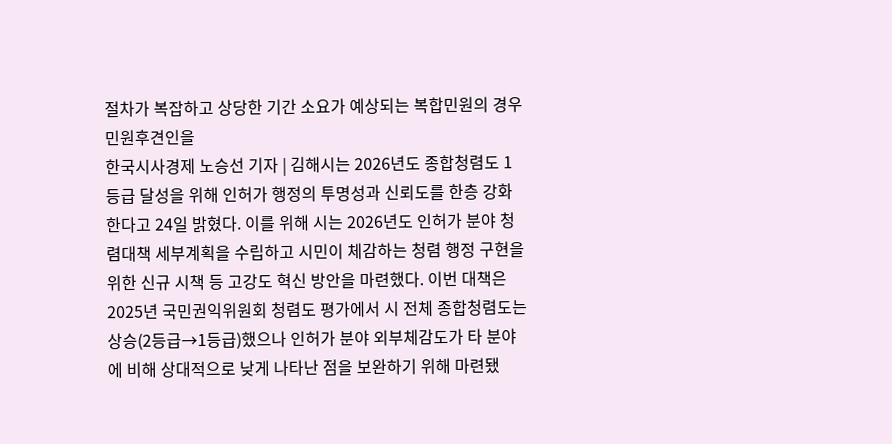절차가 복잡하고 상당한 기간 소요가 예상되는 복합민원의 경우 민원후견인을
한국시사경제 노승선 기자 | 김해시는 2026년도 종합청렴도 1등급 달성을 위해 인허가 행정의 투명성과 신뢰도를 한층 강화한다고 24일 밝혔다. 이를 위해 시는 2026년도 인허가 분야 청렴대책 세부계획을 수립하고 시민이 체감하는 청렴 행정 구현을 위한 신규 시책 등 고강도 혁신 방안을 마련했다. 이번 대책은 2025년 국민권익위원회 청렴도 평가에서 시 전체 종합청렴도는 상승(2등급→1등급)했으나 인허가 분야 외부체감도가 타 분야에 비해 상대적으로 낮게 나타난 점을 보완하기 위해 마련됐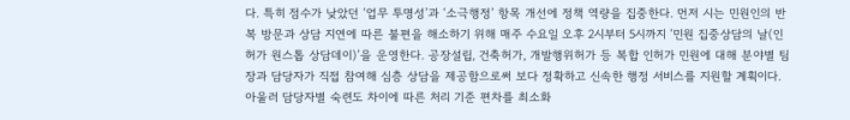다. 특히 점수가 낮았던 ‘업무 투명성’과 ‘소극행정’ 항목 개선에 정책 역량을 집중한다. 먼저 시는 민원인의 반복 방문과 상담 지연에 따른 불편을 해소하기 위해 매주 수요일 오후 2시부터 5시까지 ‘민원 집중상담의 날(인허가 원스톱 상담데이)’을 운영한다. 공장설립, 건축허가, 개발행위허가 등 복합 인허가 민원에 대해 분야별 팀장과 담당자가 직접 참여해 심층 상담을 제공함으로써 보다 정확하고 신속한 행정 서비스를 지원할 계획이다. 아울러 담당자별 숙련도 차이에 따른 처리 기준 편차를 최소화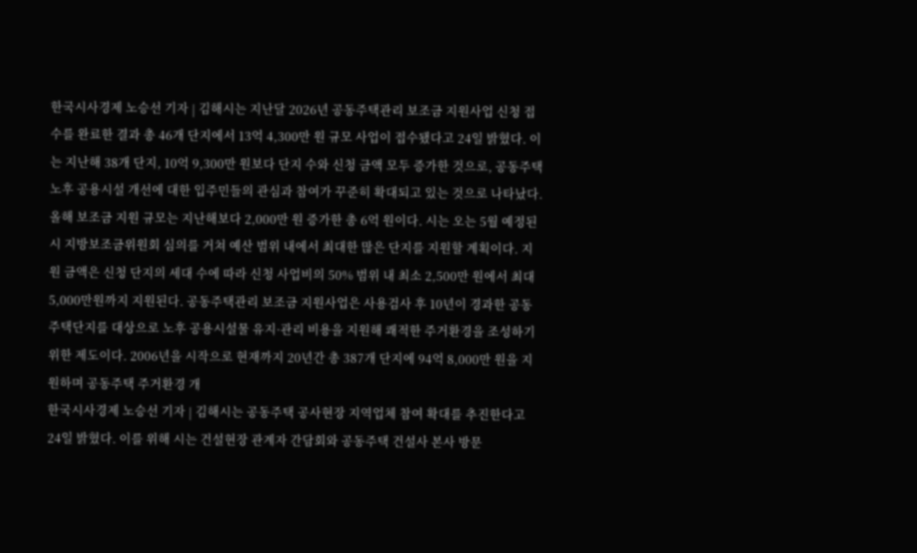한국시사경제 노승선 기자 | 김해시는 지난달 2026년 공동주택관리 보조금 지원사업 신청 접수를 완료한 결과 총 46개 단지에서 13억 4,300만 원 규모 사업이 접수됐다고 24일 밝혔다. 이는 지난해 38개 단지, 10억 9,300만 원보다 단지 수와 신청 금액 모두 증가한 것으로, 공동주택 노후 공용시설 개선에 대한 입주민들의 관심과 참여가 꾸준히 확대되고 있는 것으로 나타났다. 올해 보조금 지원 규모는 지난해보다 2,000만 원 증가한 총 6억 원이다. 시는 오는 5월 예정된 시 지방보조금위원회 심의를 거쳐 예산 범위 내에서 최대한 많은 단지를 지원할 계획이다. 지원 금액은 신청 단지의 세대 수에 따라 신청 사업비의 50% 범위 내 최소 2,500만 원에서 최대 5,000만원까지 지원된다. 공동주택관리 보조금 지원사업은 사용검사 후 10년이 경과한 공동주택단지를 대상으로 노후 공용시설물 유지·관리 비용을 지원해 쾌적한 주거환경을 조성하기 위한 제도이다. 2006년을 시작으로 현재까지 20년간 총 387개 단지에 94억 8,000만 원을 지원하며 공동주택 주거환경 개
한국시사경제 노승선 기자 | 김해시는 공동주택 공사현장 지역업체 참여 확대를 추진한다고 24일 밝혔다. 이를 위해 시는 건설현장 관계자 간담회와 공동주택 건설사 본사 방문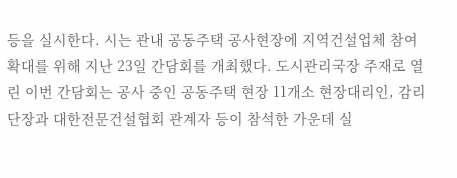등을 실시한다. 시는 관내 공동주택 공사현장에 지역건설업체 참여 확대를 위해 지난 23일 간담회를 개최했다. 도시관리국장 주재로 열린 이번 간담회는 공사 중인 공동주택 현장 11개소 현장대리인, 감리단장과 대한전문건설협회 관계자 등이 참석한 가운데 실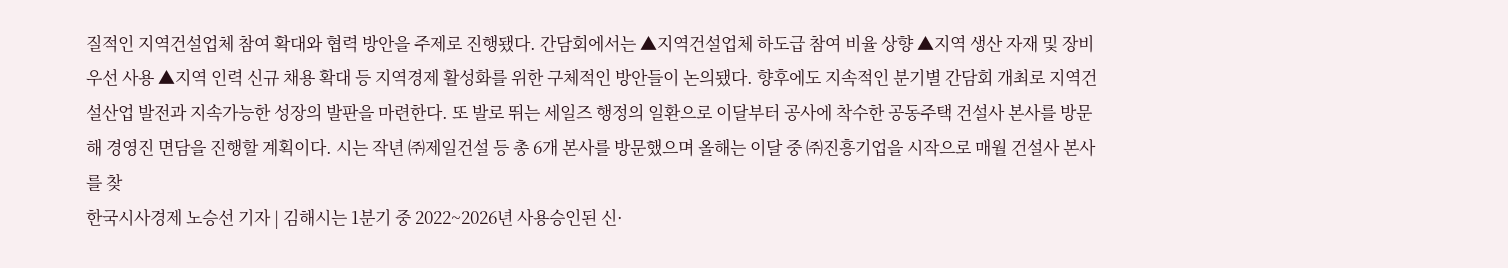질적인 지역건설업체 참여 확대와 협력 방안을 주제로 진행됐다. 간담회에서는 ▲지역건설업체 하도급 참여 비율 상향 ▲지역 생산 자재 및 장비 우선 사용 ▲지역 인력 신규 채용 확대 등 지역경제 활성화를 위한 구체적인 방안들이 논의됐다. 향후에도 지속적인 분기별 간담회 개최로 지역건설산업 발전과 지속가능한 성장의 발판을 마련한다. 또 발로 뛰는 세일즈 행정의 일환으로 이달부터 공사에 착수한 공동주택 건설사 본사를 방문해 경영진 면담을 진행할 계획이다. 시는 작년 ㈜제일건설 등 총 6개 본사를 방문했으며 올해는 이달 중 ㈜진흥기업을 시작으로 매월 건설사 본사를 찾
한국시사경제 노승선 기자 | 김해시는 1분기 중 2022~2026년 사용승인된 신·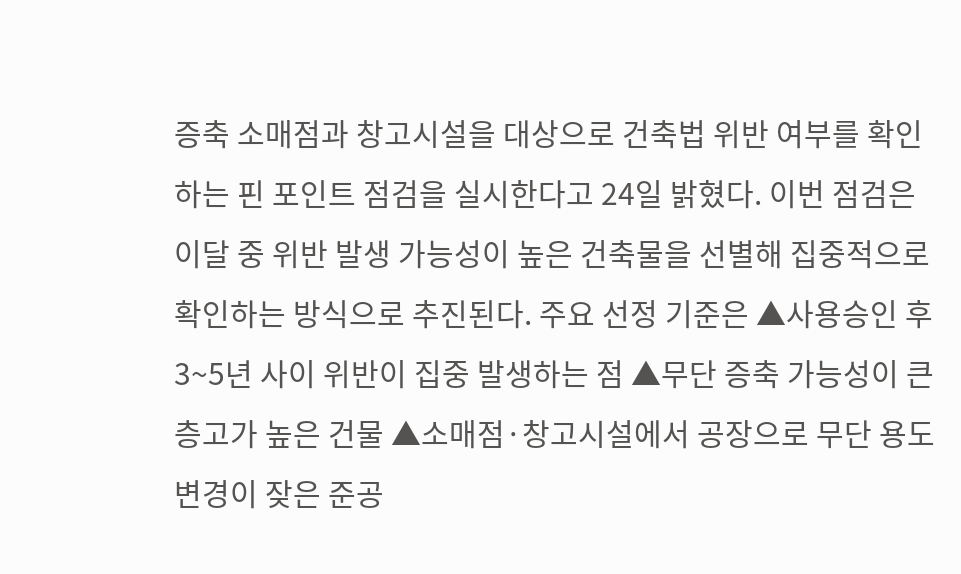증축 소매점과 창고시설을 대상으로 건축법 위반 여부를 확인하는 핀 포인트 점검을 실시한다고 24일 밝혔다. 이번 점검은 이달 중 위반 발생 가능성이 높은 건축물을 선별해 집중적으로 확인하는 방식으로 추진된다. 주요 선정 기준은 ▲사용승인 후 3~5년 사이 위반이 집중 발생하는 점 ▲무단 증축 가능성이 큰 층고가 높은 건물 ▲소매점·창고시설에서 공장으로 무단 용도변경이 잦은 준공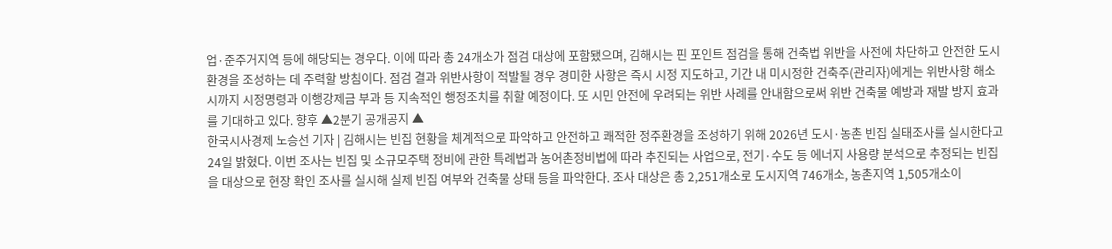업·준주거지역 등에 해당되는 경우다. 이에 따라 총 24개소가 점검 대상에 포함됐으며, 김해시는 핀 포인트 점검을 통해 건축법 위반을 사전에 차단하고 안전한 도시 환경을 조성하는 데 주력할 방침이다. 점검 결과 위반사항이 적발될 경우 경미한 사항은 즉시 시정 지도하고, 기간 내 미시정한 건축주(관리자)에게는 위반사항 해소 시까지 시정명령과 이행강제금 부과 등 지속적인 행정조치를 취할 예정이다. 또 시민 안전에 우려되는 위반 사례를 안내함으로써 위반 건축물 예방과 재발 방지 효과를 기대하고 있다. 향후 ▲2분기 공개공지 ▲
한국시사경제 노승선 기자 | 김해시는 빈집 현황을 체계적으로 파악하고 안전하고 쾌적한 정주환경을 조성하기 위해 2026년 도시·농촌 빈집 실태조사를 실시한다고 24일 밝혔다. 이번 조사는 빈집 및 소규모주택 정비에 관한 특례법과 농어촌정비법에 따라 추진되는 사업으로, 전기·수도 등 에너지 사용량 분석으로 추정되는 빈집을 대상으로 현장 확인 조사를 실시해 실제 빈집 여부와 건축물 상태 등을 파악한다. 조사 대상은 총 2,251개소로 도시지역 746개소, 농촌지역 1,505개소이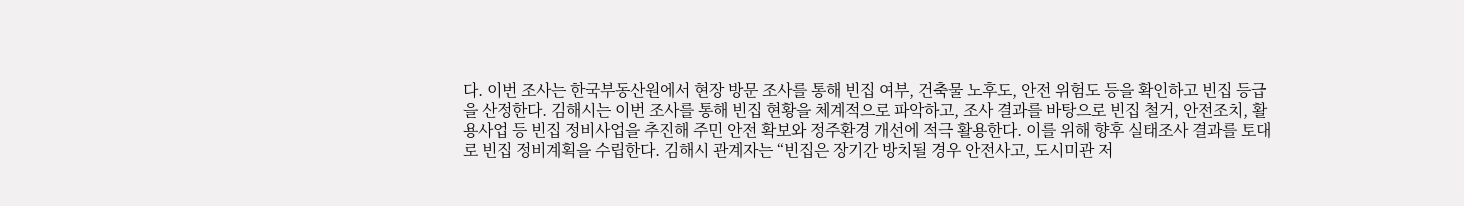다. 이번 조사는 한국부동산원에서 현장 방문 조사를 통해 빈집 여부, 건축물 노후도, 안전 위험도 등을 확인하고 빈집 등급을 산정한다. 김해시는 이번 조사를 통해 빈집 현황을 체계적으로 파악하고, 조사 결과를 바탕으로 빈집 철거, 안전조치, 활용사업 등 빈집 정비사업을 추진해 주민 안전 확보와 정주환경 개선에 적극 활용한다. 이를 위해 향후 실태조사 결과를 토대로 빈집 정비계획을 수립한다. 김해시 관계자는 “빈집은 장기간 방치될 경우 안전사고, 도시미관 저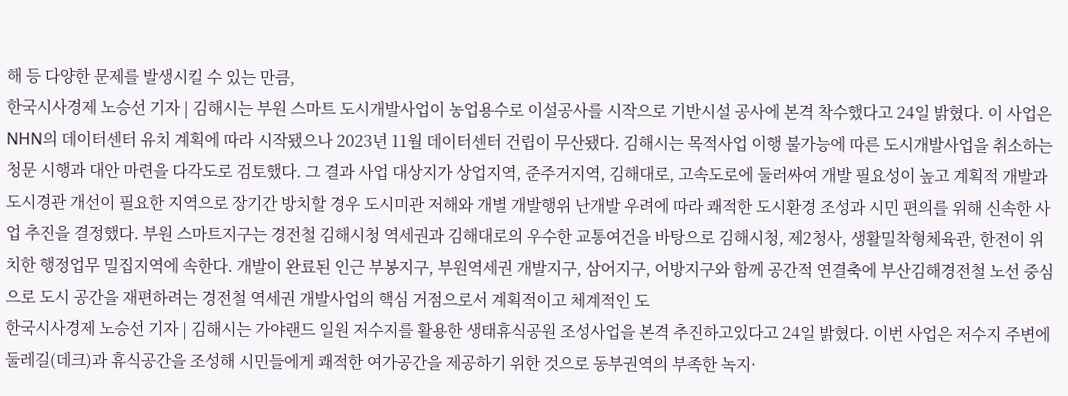해 등 다양한 문제를 발생시킬 수 있는 만큼,
한국시사경제 노승선 기자 | 김해시는 부원 스마트 도시개발사업이 농업용수로 이설공사를 시작으로 기반시설 공사에 본격 착수했다고 24일 밝혔다. 이 사업은 NHN의 데이터센터 유치 계획에 따라 시작됐으나 2023년 11월 데이터센터 건립이 무산됐다. 김해시는 목적사업 이행 불가능에 따른 도시개발사업을 취소하는 청문 시행과 대안 마련을 다각도로 검토했다. 그 결과 사업 대상지가 상업지역, 준주거지역, 김해대로, 고속도로에 둘러싸여 개발 필요성이 높고 계획적 개발과 도시경관 개선이 필요한 지역으로 장기간 방치할 경우 도시미관 저해와 개별 개발행위 난개발 우려에 따라 쾌적한 도시환경 조성과 시민 편의를 위해 신속한 사업 추진을 결정했다. 부원 스마트지구는 경전철 김해시청 역세권과 김해대로의 우수한 교통여건을 바탕으로 김해시청, 제2청사, 생활밀착형체육관, 한전이 위치한 행정업무 밀집지역에 속한다. 개발이 완료된 인근 부봉지구, 부원역세권 개발지구, 삼어지구, 어방지구와 함께 공간적 연결축에 부산김해경전철 노선 중심으로 도시 공간을 재편하려는 경전철 역세권 개발사업의 핵심 거점으로서 계획적이고 체계적인 도
한국시사경제 노승선 기자 | 김해시는 가야랜드 일원 저수지를 활용한 생태휴식공원 조성사업을 본격 추진하고있다고 24일 밝혔다. 이번 사업은 저수지 주변에 둘레길(데크)과 휴식공간을 조성해 시민들에게 쾌적한 여가공간을 제공하기 위한 것으로 동부권역의 부족한 녹지·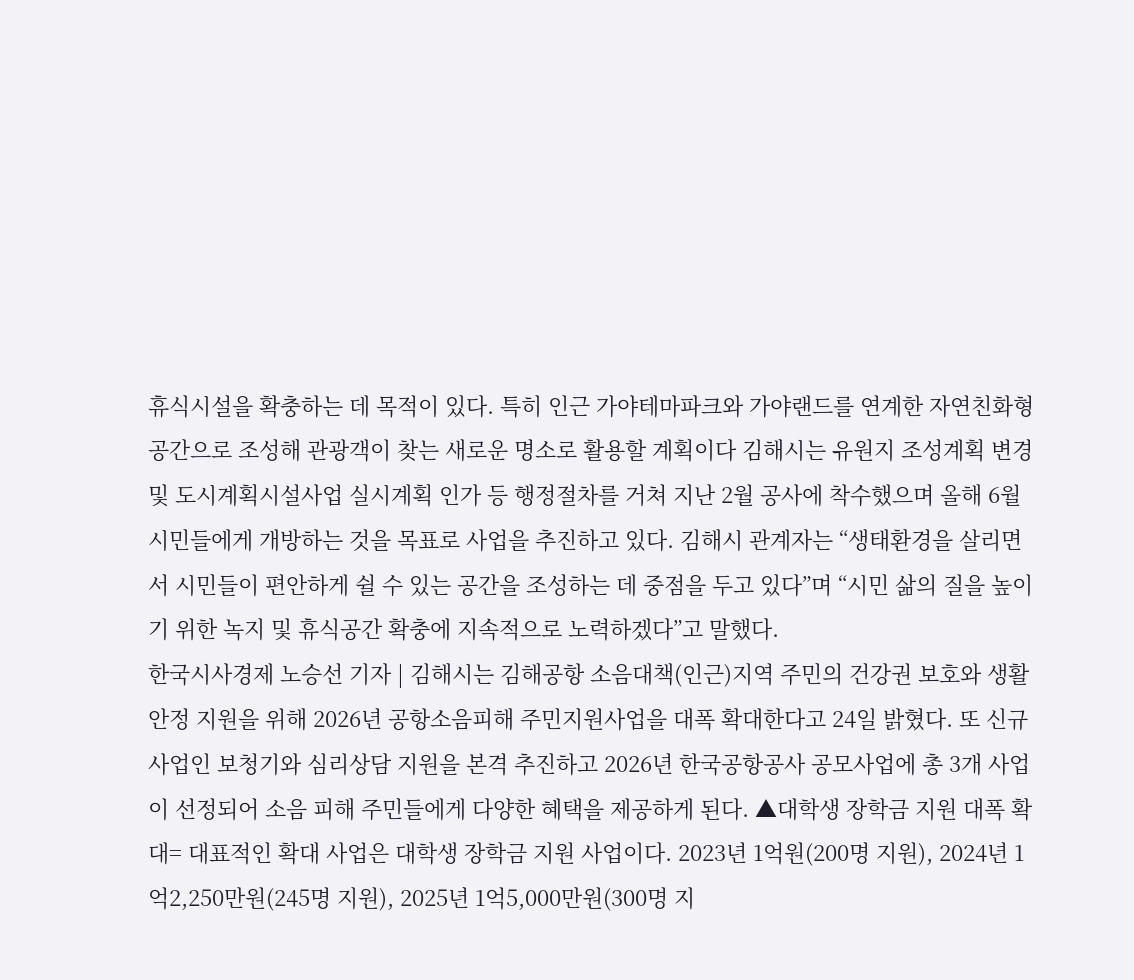휴식시설을 확충하는 데 목적이 있다. 특히 인근 가야테마파크와 가야랜드를 연계한 자연친화형 공간으로 조성해 관광객이 찾는 새로운 명소로 활용할 계획이다 김해시는 유원지 조성계획 변경 및 도시계획시설사업 실시계획 인가 등 행정절차를 거쳐 지난 2월 공사에 착수했으며 올해 6월 시민들에게 개방하는 것을 목표로 사업을 추진하고 있다. 김해시 관계자는 “생태환경을 살리면서 시민들이 편안하게 쉴 수 있는 공간을 조성하는 데 중점을 두고 있다”며 “시민 삶의 질을 높이기 위한 녹지 및 휴식공간 확충에 지속적으로 노력하겠다”고 말했다.
한국시사경제 노승선 기자 | 김해시는 김해공항 소음대책(인근)지역 주민의 건강권 보호와 생활 안정 지원을 위해 2026년 공항소음피해 주민지원사업을 대폭 확대한다고 24일 밝혔다. 또 신규 사업인 보청기와 심리상담 지원을 본격 추진하고 2026년 한국공항공사 공모사업에 총 3개 사업이 선정되어 소음 피해 주민들에게 다양한 혜택을 제공하게 된다. ▲대학생 장학금 지원 대폭 확대= 대표적인 확대 사업은 대학생 장학금 지원 사업이다. 2023년 1억원(200명 지원), 2024년 1억2,250만원(245명 지원), 2025년 1억5,000만원(300명 지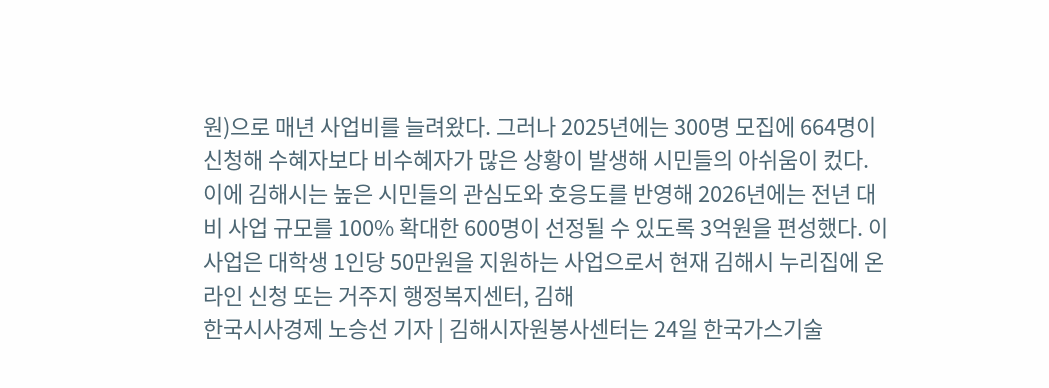원)으로 매년 사업비를 늘려왔다. 그러나 2025년에는 300명 모집에 664명이 신청해 수혜자보다 비수혜자가 많은 상황이 발생해 시민들의 아쉬움이 컸다. 이에 김해시는 높은 시민들의 관심도와 호응도를 반영해 2026년에는 전년 대비 사업 규모를 100% 확대한 600명이 선정될 수 있도록 3억원을 편성했다. 이 사업은 대학생 1인당 50만원을 지원하는 사업으로서 현재 김해시 누리집에 온라인 신청 또는 거주지 행정복지센터, 김해
한국시사경제 노승선 기자 | 김해시자원봉사센터는 24일 한국가스기술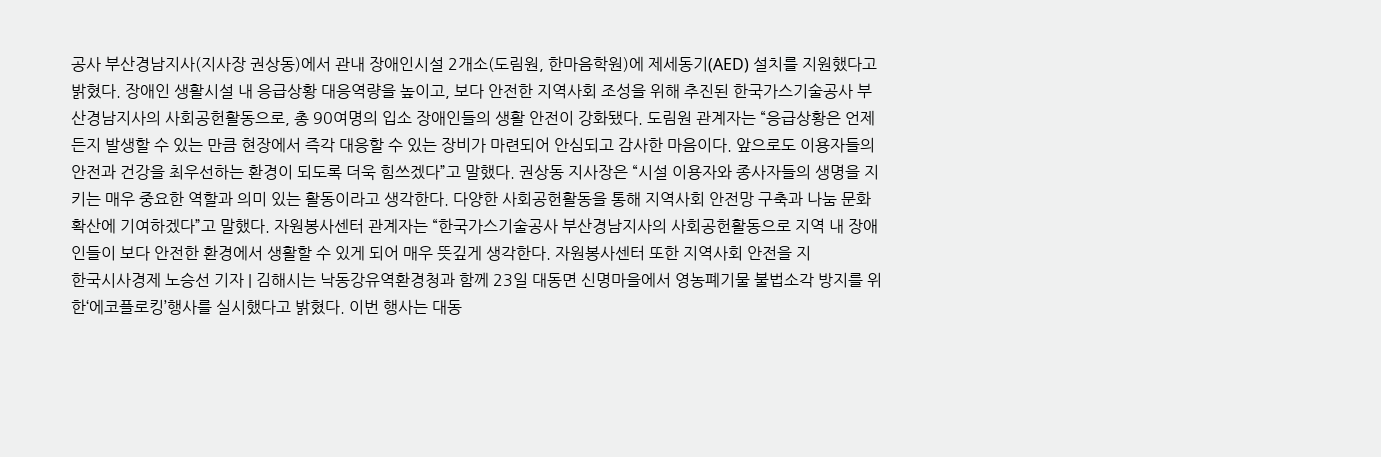공사 부산경남지사(지사장 권상동)에서 관내 장애인시설 2개소(도림원, 한마음학원)에 제세동기(AED) 설치를 지원했다고 밝혔다. 장애인 생활시설 내 응급상황 대응역량을 높이고, 보다 안전한 지역사회 조성을 위해 추진된 한국가스기술공사 부산경남지사의 사회공헌활동으로, 총 90여명의 입소 장애인들의 생활 안전이 강화됐다. 도림원 관계자는 “응급상황은 언제든지 발생할 수 있는 만큼 현장에서 즉각 대응할 수 있는 장비가 마련되어 안심되고 감사한 마음이다. 앞으로도 이용자들의 안전과 건강을 최우선하는 환경이 되도록 더욱 힘쓰겠다”고 말했다. 권상동 지사장은 “시설 이용자와 종사자들의 생명을 지키는 매우 중요한 역할과 의미 있는 활동이라고 생각한다. 다양한 사회공헌활동을 통해 지역사회 안전망 구축과 나눔 문화 확산에 기여하겠다”고 말했다. 자원봉사센터 관계자는 “한국가스기술공사 부산경남지사의 사회공헌활동으로 지역 내 장애인들이 보다 안전한 환경에서 생활할 수 있게 되어 매우 뜻깊게 생각한다. 자원봉사센터 또한 지역사회 안전을 지
한국시사경제 노승선 기자 | 김해시는 낙동강유역환경청과 함께 23일 대동면 신명마을에서 영농폐기물 불법소각 방지를 위한‘에코플로킹’행사를 실시했다고 밝혔다. 이번 행사는 대동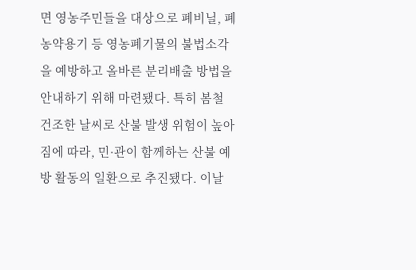면 영농주민들을 대상으로 폐비닐, 폐농약용기 등 영농폐기물의 불법소각을 예방하고 올바른 분리배출 방법을 안내하기 위해 마련됐다. 특히 봄철 건조한 날씨로 산불 발생 위험이 높아짐에 따라, 민·관이 함께하는 산불 예방 활동의 일환으로 추진됐다. 이날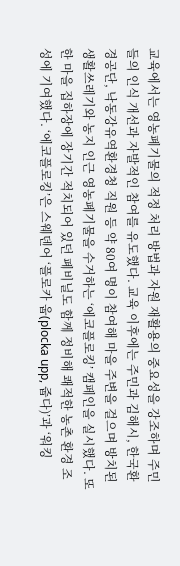교육에서는 영농폐기물의 적정 처리 방법과 자원 재활용의 중요성을 강조하며 주민들의 인식 개선과 자발적인 참여를 유도했다. 교육 이후에는 주민과 김해시, 한국환경공단, 낙동강유역환경청 직원 등 약 80여 명이 참여해 마을 주변을 걸으며 방치된 생활쓰레기와 농지 인근 영농폐기물을 수거하는 ‘에코플로킹’ 캠페인을 실시했다. 또한 마을 집하장에 장기간 적치되어 있던 폐비닐도 함께 정비해 쾌적한 농촌 환경 조성에 기여했다. ‘에코플로킹’은 스웨덴어 ‘플로카 웁(plocka upp, 줍다)’과 ‘워킹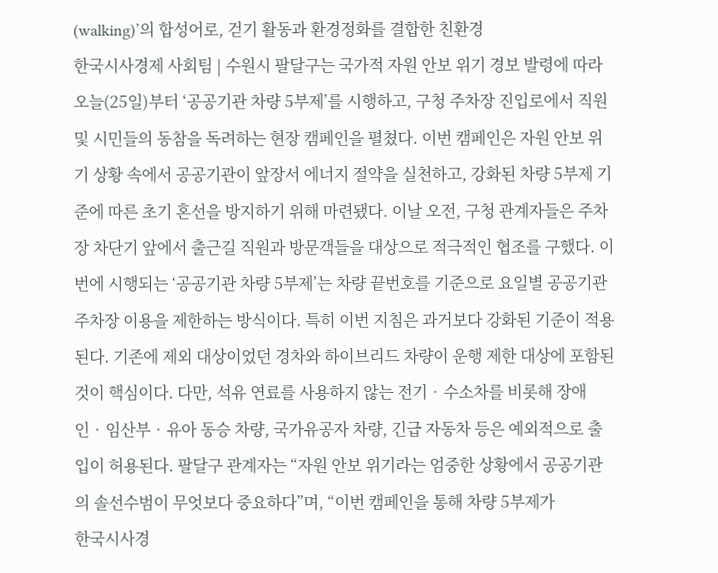(walking)’의 합성어로, 걷기 활동과 환경정화를 결합한 친환경
한국시사경제 사회팀 | 수원시 팔달구는 국가적 자원 안보 위기 경보 발령에 따라 오늘(25일)부터 ‘공공기관 차량 5부제’를 시행하고, 구청 주차장 진입로에서 직원 및 시민들의 동참을 독려하는 현장 캠페인을 펼쳤다. 이번 캠페인은 자원 안보 위기 상황 속에서 공공기관이 앞장서 에너지 절약을 실천하고, 강화된 차량 5부제 기준에 따른 초기 혼선을 방지하기 위해 마련됐다. 이날 오전, 구청 관계자들은 주차장 차단기 앞에서 출근길 직원과 방문객들을 대상으로 적극적인 협조를 구했다. 이번에 시행되는 ‘공공기관 차량 5부제’는 차량 끝번호를 기준으로 요일별 공공기관 주차장 이용을 제한하는 방식이다. 특히 이번 지침은 과거보다 강화된 기준이 적용된다. 기존에 제외 대상이었던 경차와 하이브리드 차량이 운행 제한 대상에 포함된 것이 핵심이다. 다만, 석유 연료를 사용하지 않는 전기‧수소차를 비롯해 장애인‧임산부‧유아 동승 차량, 국가유공자 차량, 긴급 자동차 등은 예외적으로 출입이 허용된다. 팔달구 관계자는 “자원 안보 위기라는 엄중한 상황에서 공공기관의 솔선수범이 무엇보다 중요하다”며, “이번 캠페인을 통해 차량 5부제가
한국시사경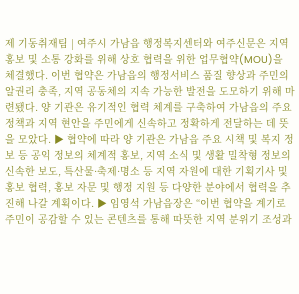제 기동취재팀 | 여주시 가남읍 행정복지센터와 여주신문은 지역 홍보 및 소통 강화를 위해 상호 협력을 위한 업무협약(MOU)을 체결했다. 이번 협약은 가남읍의 행정서비스 품질 향상과 주민의 알권리 충족, 지역 공동체의 지속 가능한 발전을 도모하기 위해 마련됐다. 양 기관은 유기적인 협력 체계를 구축하여 가남읍의 주요 정책과 지역 현안을 주민에게 신속하고 정확하게 전달하는 데 뜻을 모았다. ▶ 협약에 따라 양 기관은 가남읍 주요 시책 및 복지 정보 등 공익 정보의 체계적 홍보, 지역 소식 및 생활 밀착형 정보의 신속한 보도, 특산물·축제·명소 등 지역 자원에 대한 기획기사 및 홍보 협력, 홍보 자문 및 행정 지원 등 다양한 분야에서 협력을 추진해 나갈 계획이다. ▶ 임영석 가남읍장은 “이번 협약을 계기로 주민이 공감할 수 있는 콘텐츠를 통해 따뜻한 지역 분위기 조성과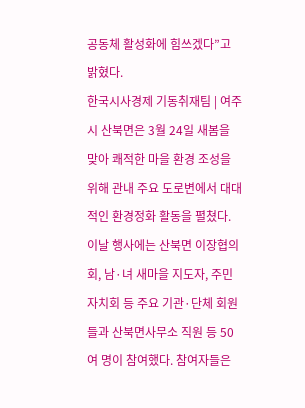공동체 활성화에 힘쓰겠다”고 밝혔다.
한국시사경제 기동취재팀 | 여주시 산북면은 3월 24일 새봄을 맞아 쾌적한 마을 환경 조성을 위해 관내 주요 도로변에서 대대적인 환경정화 활동을 펼쳤다. 이날 행사에는 산북면 이장협의회, 남·녀 새마을 지도자, 주민자치회 등 주요 기관·단체 회원들과 산북면사무소 직원 등 50여 명이 참여했다. 참여자들은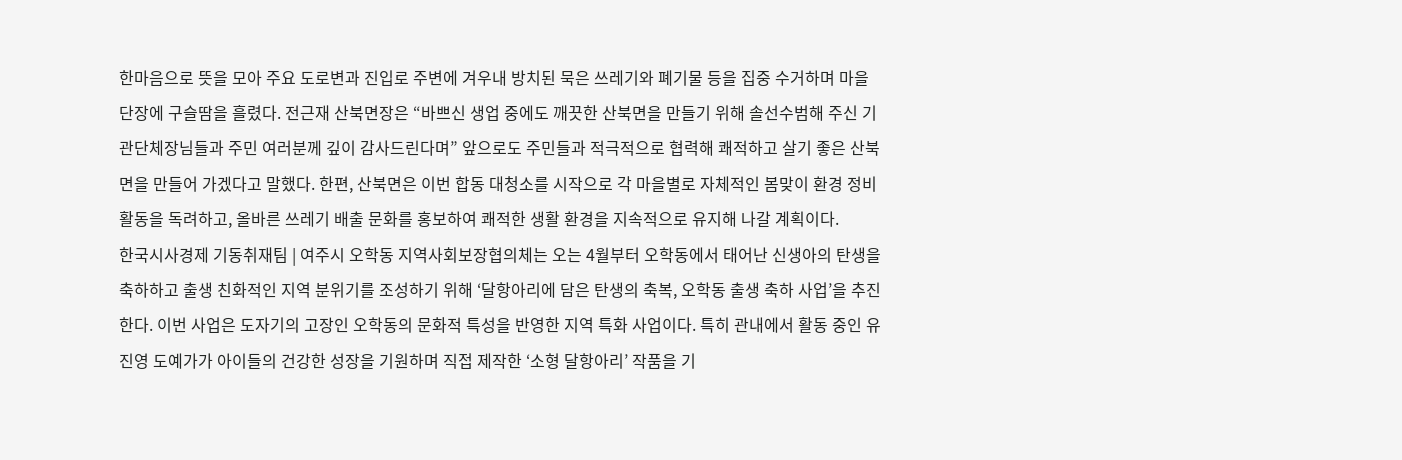한마음으로 뜻을 모아 주요 도로변과 진입로 주변에 겨우내 방치된 묵은 쓰레기와 폐기물 등을 집중 수거하며 마을 단장에 구슬땀을 흘렸다. 전근재 산북면장은 “바쁘신 생업 중에도 깨끗한 산북면을 만들기 위해 솔선수범해 주신 기관단체장님들과 주민 여러분께 깊이 감사드린다며” 앞으로도 주민들과 적극적으로 협력해 쾌적하고 살기 좋은 산북면을 만들어 가겠다고 말했다. 한편, 산북면은 이번 합동 대청소를 시작으로 각 마을별로 자체적인 봄맞이 환경 정비 활동을 독려하고, 올바른 쓰레기 배출 문화를 홍보하여 쾌적한 생활 환경을 지속적으로 유지해 나갈 계획이다.
한국시사경제 기동취재팀 | 여주시 오학동 지역사회보장협의체는 오는 4월부터 오학동에서 태어난 신생아의 탄생을 축하하고 출생 친화적인 지역 분위기를 조성하기 위해 ‘달항아리에 담은 탄생의 축복, 오학동 출생 축하 사업’을 추진한다. 이번 사업은 도자기의 고장인 오학동의 문화적 특성을 반영한 지역 특화 사업이다. 특히 관내에서 활동 중인 유진영 도예가가 아이들의 건강한 성장을 기원하며 직접 제작한 ‘소형 달항아리’ 작품을 기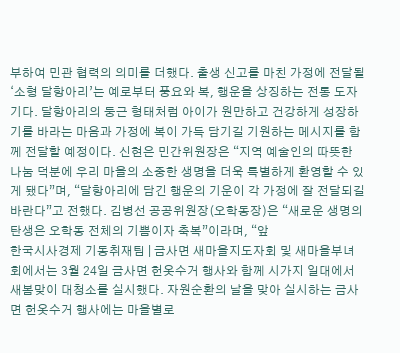부하여 민관 협력의 의미를 더했다. 출생 신고를 마친 가정에 전달될 ‘소형 달항아리’는 예로부터 풍요와 복, 행운을 상징하는 전통 도자기다. 달항아리의 둥근 형태처럼 아이가 원만하고 건강하게 성장하기를 바라는 마음과 가정에 복이 가득 담기길 기원하는 메시지를 함께 전달할 예정이다. 신현은 민간위원장은 “지역 예술인의 따뜻한 나눔 덕분에 우리 마을의 소중한 생명을 더욱 특별하게 환영할 수 있게 됐다”며, “달항아리에 담긴 행운의 기운이 각 가정에 잘 전달되길 바란다”고 전했다. 김병선 공공위원장(오학동장)은 “새로운 생명의 탄생은 오학동 전체의 기쁨이자 축복”이라며, “앞
한국시사경제 기동취재팀 | 금사면 새마을지도자회 및 새마을부녀회에서는 3월 24일 금사면 헌옷수거 행사와 함께 시가지 일대에서 새봄맞이 대청소를 실시했다. 자원순환의 날을 맞아 실시하는 금사면 헌옷수거 행사에는 마을별로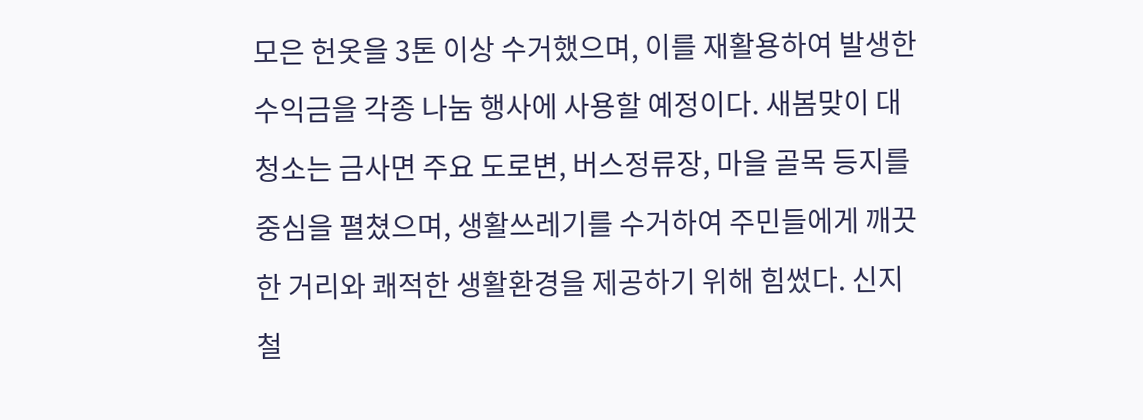모은 헌옷을 3톤 이상 수거했으며, 이를 재활용하여 발생한 수익금을 각종 나눔 행사에 사용할 예정이다. 새봄맞이 대청소는 금사면 주요 도로변, 버스정류장, 마을 골목 등지를 중심을 펼쳤으며, 생활쓰레기를 수거하여 주민들에게 깨끗한 거리와 쾌적한 생활환경을 제공하기 위해 힘썼다. 신지철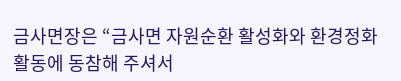금사면장은 “금사면 자원순환 활성화와 환경정화 활동에 동참해 주셔서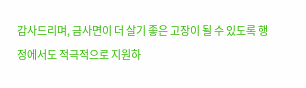감사드리며, 금사면이 더 살기 좋은 고장이 될 수 있도록 행정에서도 적극적으로 지원하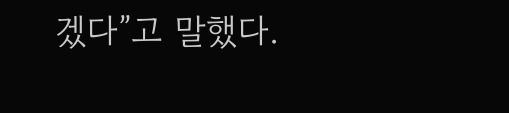겠다”고 말했다.